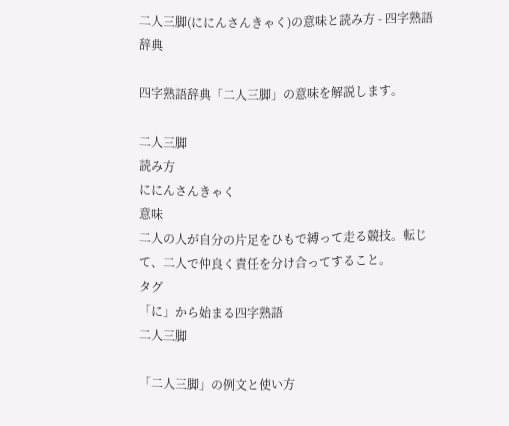二人三脚(ににんさんきゃく)の意味と読み方 - 四字熟語辞典

四字熟語辞典「二人三脚」の意味を解説します。

二人三脚
読み方
ににんさんきゃく
意味
二人の人が自分の片足をひもで縛って走る競技。転じて、二人で仲良く責任を分け合ってすること。
タグ
「に」から始まる四字熟語
二人三脚

「二人三脚」の例文と使い方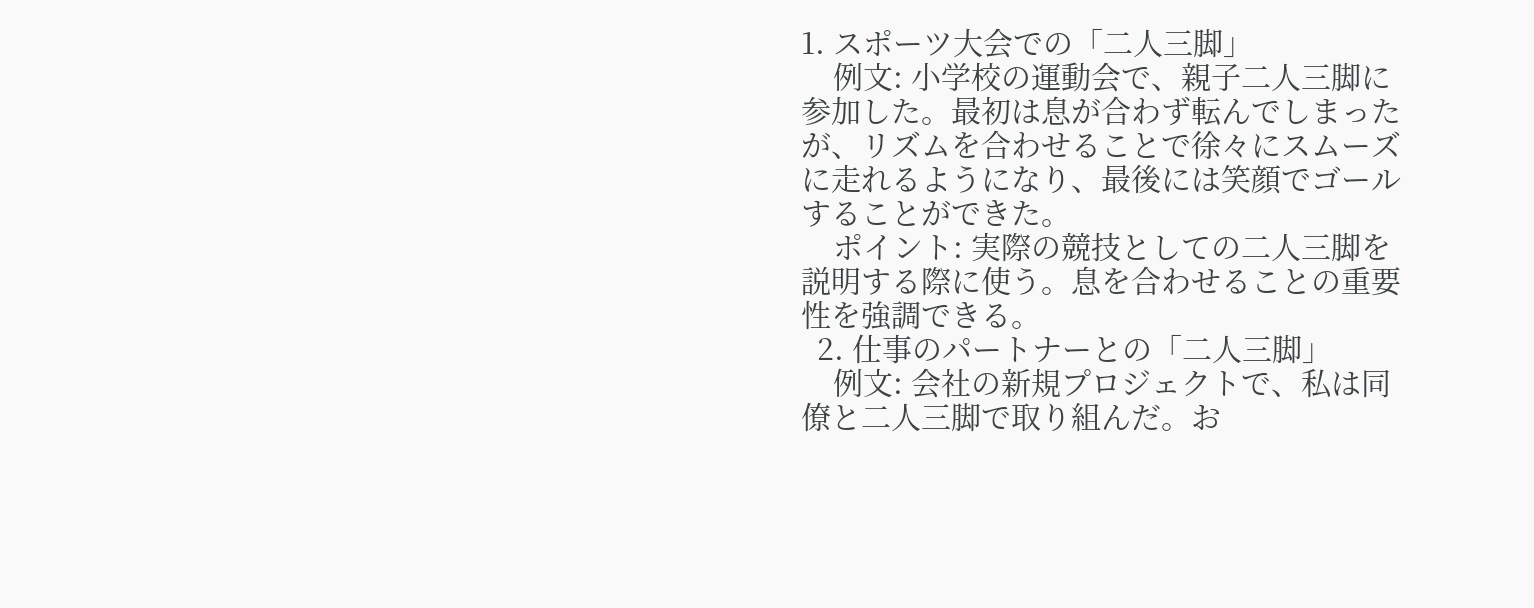1. スポーツ大会での「二人三脚」
    例文: 小学校の運動会で、親子二人三脚に参加した。最初は息が合わず転んでしまったが、リズムを合わせることで徐々にスムーズに走れるようになり、最後には笑顔でゴールすることができた。
    ポイント: 実際の競技としての二人三脚を説明する際に使う。息を合わせることの重要性を強調できる。
  2. 仕事のパートナーとの「二人三脚」
    例文: 会社の新規プロジェクトで、私は同僚と二人三脚で取り組んだ。お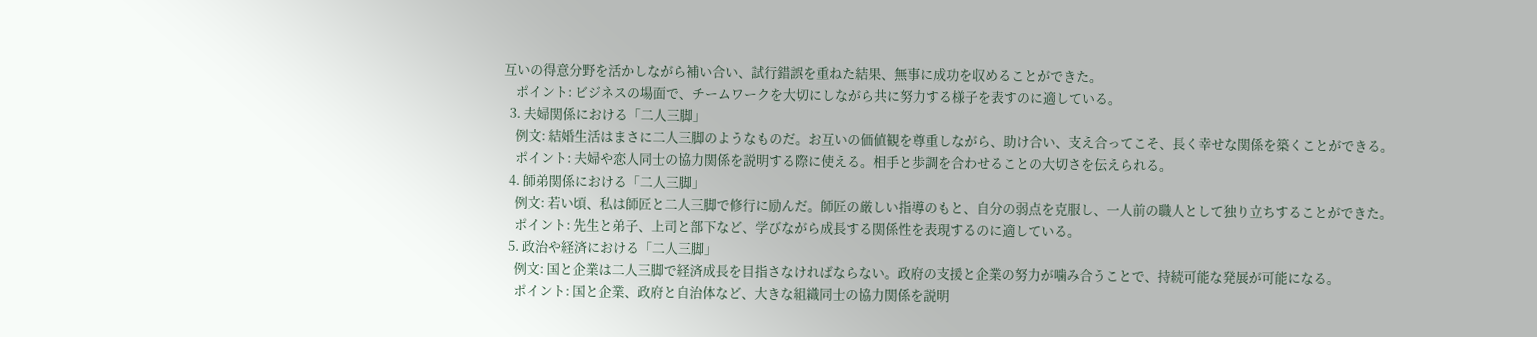互いの得意分野を活かしながら補い合い、試行錯誤を重ねた結果、無事に成功を収めることができた。
    ポイント: ビジネスの場面で、チームワークを大切にしながら共に努力する様子を表すのに適している。
  3. 夫婦関係における「二人三脚」
    例文: 結婚生活はまさに二人三脚のようなものだ。お互いの価値観を尊重しながら、助け合い、支え合ってこそ、長く幸せな関係を築くことができる。
    ポイント: 夫婦や恋人同士の協力関係を説明する際に使える。相手と歩調を合わせることの大切さを伝えられる。
  4. 師弟関係における「二人三脚」
    例文: 若い頃、私は師匠と二人三脚で修行に励んだ。師匠の厳しい指導のもと、自分の弱点を克服し、一人前の職人として独り立ちすることができた。
    ポイント: 先生と弟子、上司と部下など、学びながら成長する関係性を表現するのに適している。
  5. 政治や経済における「二人三脚」
    例文: 国と企業は二人三脚で経済成長を目指さなければならない。政府の支援と企業の努力が噛み合うことで、持続可能な発展が可能になる。
    ポイント: 国と企業、政府と自治体など、大きな組織同士の協力関係を説明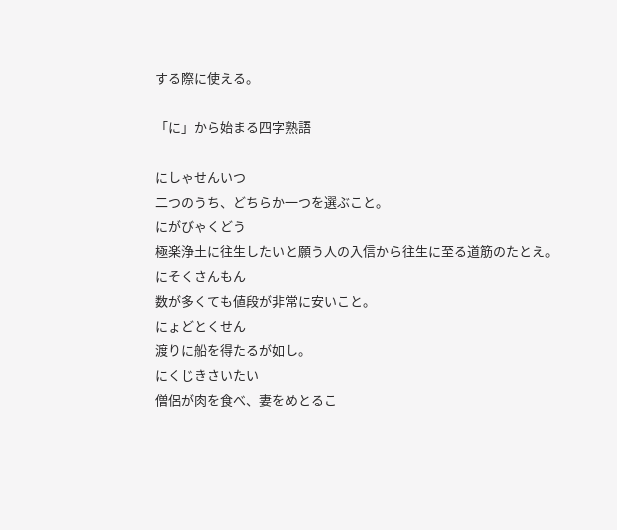する際に使える。

「に」から始まる四字熟語

にしゃせんいつ
二つのうち、どちらか一つを選ぶこと。
にがびゃくどう
極楽浄土に往生したいと願う人の入信から往生に至る道筋のたとえ。
にそくさんもん
数が多くても値段が非常に安いこと。
にょどとくせん
渡りに船を得たるが如し。
にくじきさいたい
僧侶が肉を食べ、妻をめとるこ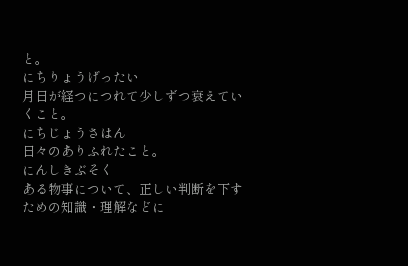と。
にちりょうげったい
月日が経つにつれて少しずつ衰えていくこと。
にちじょうさはん
日々のありふれたこと。
にんしきぶそく
ある物事について、正しい判断を下すための知識・理解などに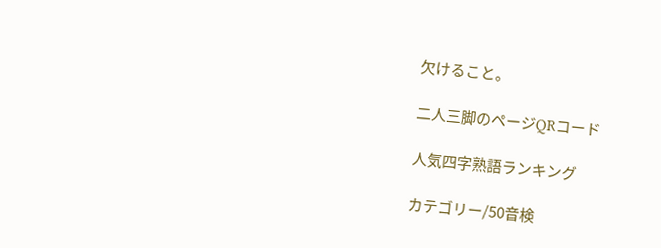欠けること。

二人三脚のページQRコード

人気四字熟語ランキング

カテゴリー/50音検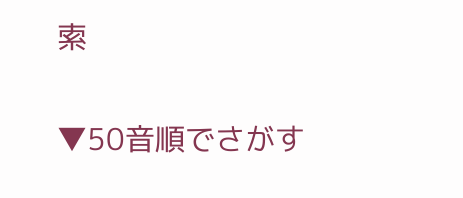索

▼50音順でさがす